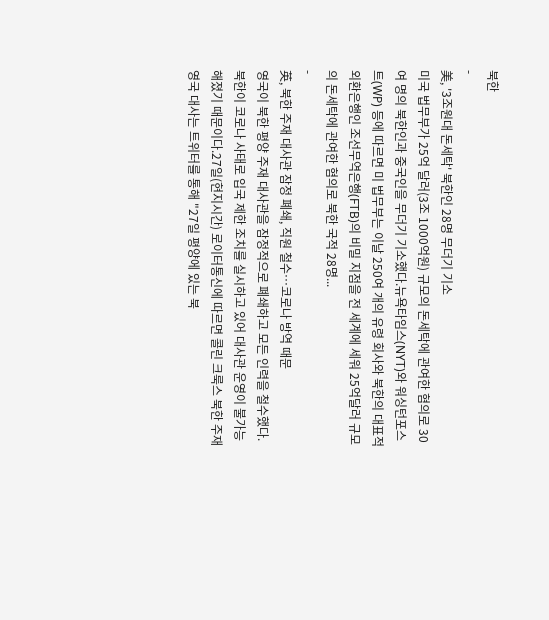북한
-
美, '3조원대 돈세탁' 북한인 28명 무더기 기소
미국 법무부가 25억 달러(3조 1000억원) 규모의 돈세탁에 관여한 혐의로 30여 명의 북한인과 중국인을 무더기 기소했다.뉴욕타임스(NYT)와 워싱턴포스트(WP) 등에 따르면 미 법무부는 이날 250여 개의 유령 회사와 북한의 대표적 외환은행인 조선무역은행(FTB)의 비밀 지점을 전 세계에 세워 25억달러 규모의 돈세탁에 관여한 혐의로 북한 국적 28명...
-
英, 북한 주재 대사관 잠정 폐쇄, 직원 철수…코로나 방역 때문
영국이 북한 평양 주재 대사관을 잠정적으로 폐쇄하고 모든 인력을 철수했다. 북한이 코로나 사태로 입국 제한 조치를 실시하고 있어 대사관 운영이 불가능해졌기 때문이다.27일(현지시간) 로이터통신에 따르면 콜린 크룩스 북한 주재 영국 대사는 트위터를 통해 "27일 평양에 있는 북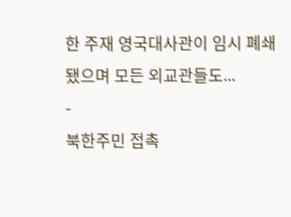한 주재 영국대사관이 임시 폐쇄됐으며 모든 외교관들도...
-
북한주민 접촉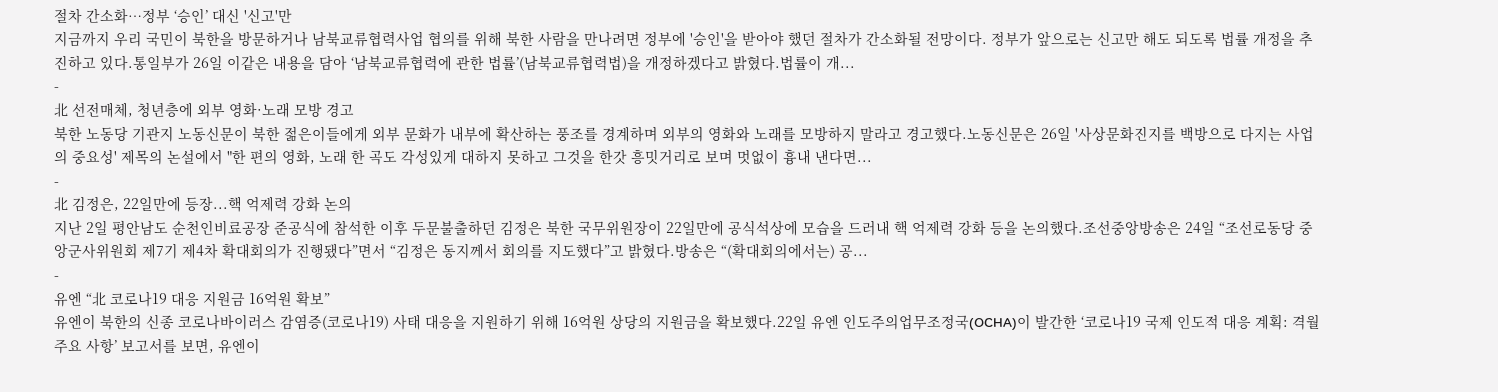절차 간소화…정부 ‘승인’ 대신 '신고'만
지금까지 우리 국민이 북한을 방문하거나 남북교류협력사업 협의를 위해 북한 사람을 만나려면 정부에 '승인'을 받아야 했던 절차가 간소화될 전망이다. 정부가 앞으로는 신고만 해도 되도록 법률 개정을 추진하고 있다.통일부가 26일 이같은 내용을 담아 ‘남북교류협력에 관한 법률’(남북교류협력법)을 개정하겠다고 밝혔다.법률이 개...
-
北 선전매체, 청년층에 외부 영화·노래 모방 경고
북한 노동당 기관지 노동신문이 북한 젊은이들에게 외부 문화가 내부에 확산하는 풍조를 경계하며 외부의 영화와 노래를 모방하지 말라고 경고했다.노동신문은 26일 '사상문화진지를 백방으로 다지는 사업의 중요성' 제목의 논설에서 "한 편의 영화, 노래 한 곡도 각성있게 대하지 못하고 그것을 한갓 흥밋거리로 보며 멋없이 흉내 낸다면...
-
北 김정은, 22일만에 등장...핵 억제력 강화 논의
지난 2일 평안남도 순천인비료공장 준공식에 참석한 이후 두문불출하던 김정은 북한 국무위원장이 22일만에 공식석상에 모습을 드러내 핵 억제력 강화 등을 논의했다.조선중앙방송은 24일 “조선로동당 중앙군사위원회 제7기 제4차 확대회의가 진행됐다”면서 “김정은 동지께서 회의를 지도했다”고 밝혔다.방송은 “(확대회의에서는) 공...
-
유엔 “北 코로나19 대응 지원금 16억원 확보”
유엔이 북한의 신종 코로나바이러스 감염증(코로나19) 사태 대응을 지원하기 위해 16억원 상당의 지원금을 확보했다.22일 유엔 인도주의업무조정국(OCHA)이 발간한 ‘코로나19 국제 인도적 대응 계획: 격월 주요 사항’ 보고서를 보면, 유엔이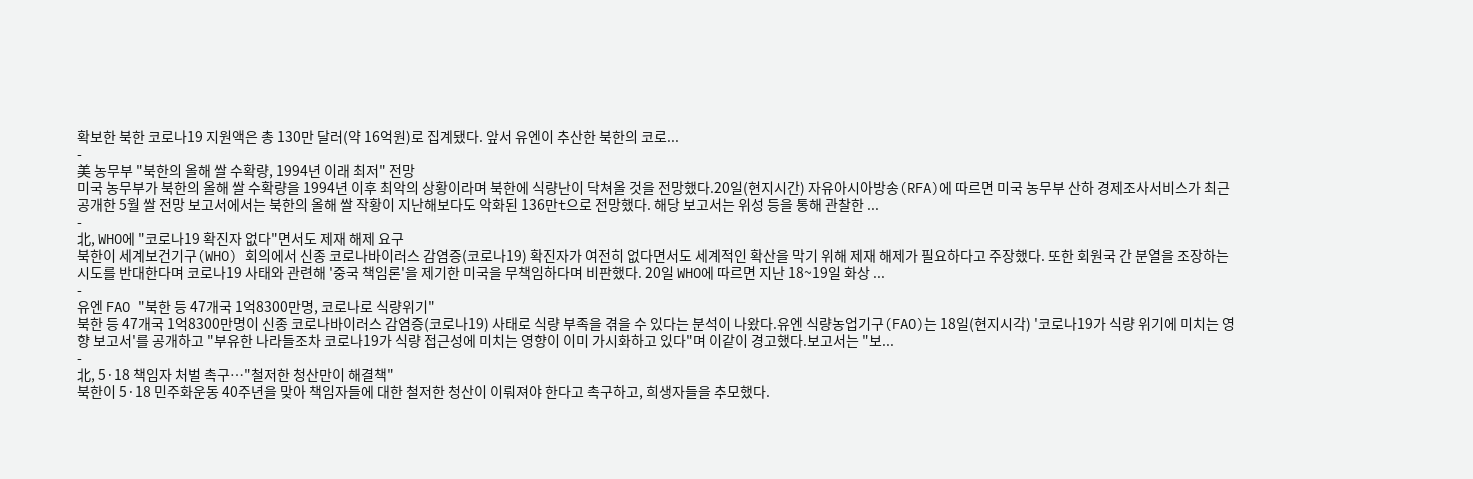확보한 북한 코로나19 지원액은 총 130만 달러(약 16억원)로 집계됐다. 앞서 유엔이 추산한 북한의 코로...
-
美 농무부 "북한의 올해 쌀 수확량, 1994년 이래 최저" 전망
미국 농무부가 북한의 올해 쌀 수확량을 1994년 이후 최악의 상황이라며 북한에 식량난이 닥쳐올 것을 전망했다.20일(현지시간) 자유아시아방송(RFA)에 따르면 미국 농무부 산하 경제조사서비스가 최근 공개한 5월 쌀 전망 보고서에서는 북한의 올해 쌀 작황이 지난해보다도 악화된 136만t으로 전망했다. 해당 보고서는 위성 등을 통해 관찰한 ...
-
北, WHO에 "코로나19 확진자 없다"면서도 제재 해제 요구
북한이 세계보건기구(WHO) 회의에서 신종 코로나바이러스 감염증(코로나19) 확진자가 여전히 없다면서도 세계적인 확산을 막기 위해 제재 해제가 필요하다고 주장했다. 또한 회원국 간 분열을 조장하는 시도를 반대한다며 코로나19 사태와 관련해 '중국 책임론'을 제기한 미국을 무책임하다며 비판했다. 20일 WHO에 따르면 지난 18~19일 화상 ...
-
유엔 FAO "북한 등 47개국 1억8300만명, 코로나로 식량위기"
북한 등 47개국 1억8300만명이 신종 코로나바이러스 감염증(코로나19) 사태로 식량 부족을 겪을 수 있다는 분석이 나왔다.유엔 식량농업기구(FAO)는 18일(현지시각) '코로나19가 식량 위기에 미치는 영향 보고서'를 공개하고 "부유한 나라들조차 코로나19가 식량 접근성에 미치는 영향이 이미 가시화하고 있다"며 이같이 경고했다.보고서는 "보...
-
北, 5·18 책임자 처벌 촉구…"철저한 청산만이 해결책"
북한이 5·18 민주화운동 40주년을 맞아 책임자들에 대한 철저한 청산이 이뤄져야 한다고 촉구하고, 희생자들을 추모했다.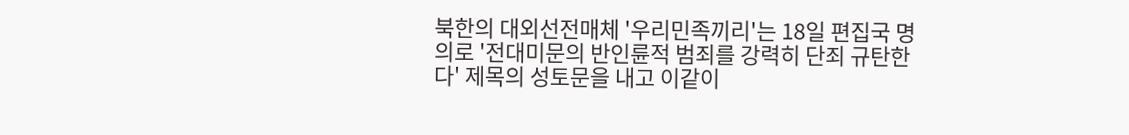북한의 대외선전매체 '우리민족끼리'는 18일 편집국 명의로 '전대미문의 반인륜적 범죄를 강력히 단죄 규탄한다' 제목의 성토문을 내고 이같이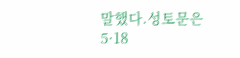말했다.성토문은 5·18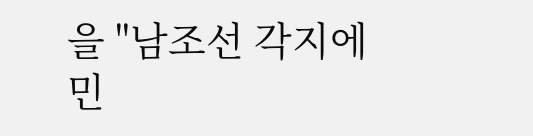을 "남조선 각지에 민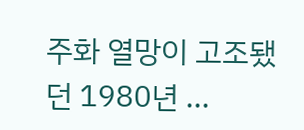주화 열망이 고조됐던 1980년 ...